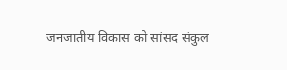जनजातीय विकास को सांसद संकुल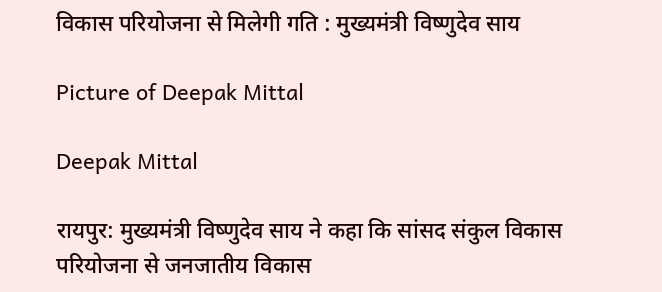विकास परियोजना से मिलेगी गति : मुख्यमंत्री विष्णुदेव साय

Picture of Deepak Mittal

Deepak Mittal

रायपुर: मुख्यमंत्री विष्णुदेव साय ने कहा कि सांसद संकुल विकास परियोजना से जनजातीय विकास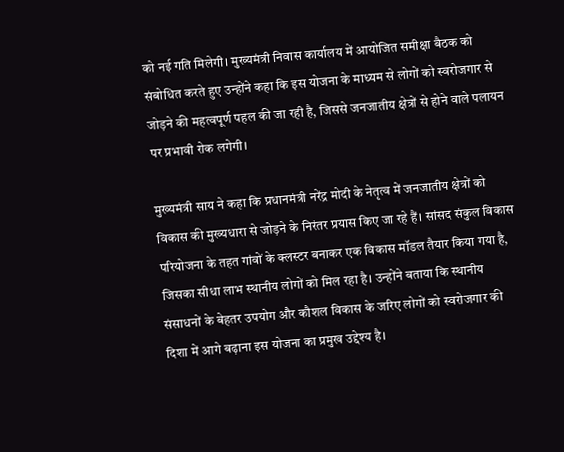को नई गति मिलेगी। मुख्यमंत्री निवास कार्यालय में आयोजित समीक्षा बैठक को संबोधित करते हुए उन्होंने कहा कि इस योजना के माध्यम से लोगों को स्वरोजगार से जोड़ने की महत्वपूर्ण पहल की जा रही है, जिससे जनजातीय क्षेत्रों से होने वाले पलायन पर प्रभावी रोक लगेगी।

मुख्यमंत्री साय ने कहा कि प्रधानमंत्री नरेंद्र मोदी के नेतृत्व में जनजातीय क्षेत्रों को विकास की मुख्यधारा से जोड़ने के निरंतर प्रयास किए जा रहे हैं। सांसद संकुल विकास परियोजना के तहत गांवों के क्लस्टर बनाकर एक विकास मॉडल तैयार किया गया है, जिसका सीधा लाभ स्थानीय लोगों को मिल रहा है। उन्होंने बताया कि स्थानीय संसाधनों के बेहतर उपयोग और कौशल विकास के जरिए लोगों को स्वरोजगार की दिशा में आगे बढ़ाना इस योजना का प्रमुख उद्देश्य है।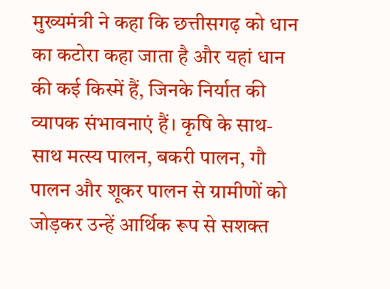मुख्यमंत्री ने कहा कि छत्तीसगढ़ को धान का कटोरा कहा जाता है और यहां धान की कई किस्में हैं, जिनके निर्यात की व्यापक संभावनाएं हैं। कृषि के साथ-साथ मत्स्य पालन, बकरी पालन, गौ पालन और शूकर पालन से ग्रामीणों को जोड़कर उन्हें आर्थिक रूप से सशक्त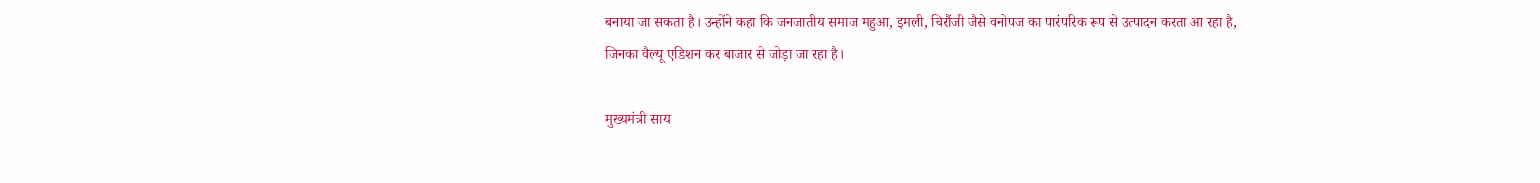बनाया जा सकता है। उन्होंने कहा कि जनजातीय समाज महुआ, इमली, चिरौंजी जैसे वनोपज का पारंपरिक रूप से उत्पादन करता आ रहा है, जिनका वैल्यू एडिशन कर बाजार से जोड़ा जा रहा है।

मुख्यमंत्री साय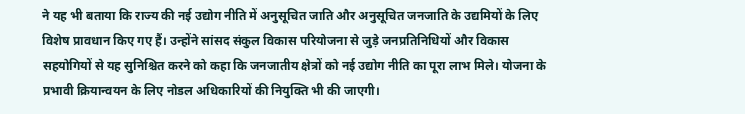ने यह भी बताया कि राज्य की नई उद्योग नीति में अनुसूचित जाति और अनुसूचित जनजाति के उद्यमियों के लिए विशेष प्रावधान किए गए हैं। उन्होंने सांसद संकुल विकास परियोजना से जुड़े जनप्रतिनिधियों और विकास सहयोगियों से यह सुनिश्चित करने को कहा कि जनजातीय क्षेत्रों को नई उद्योग नीति का पूरा लाभ मिले। योजना के प्रभावी क्रियान्वयन के लिए नोडल अधिकारियों की नियुक्ति भी की जाएगी।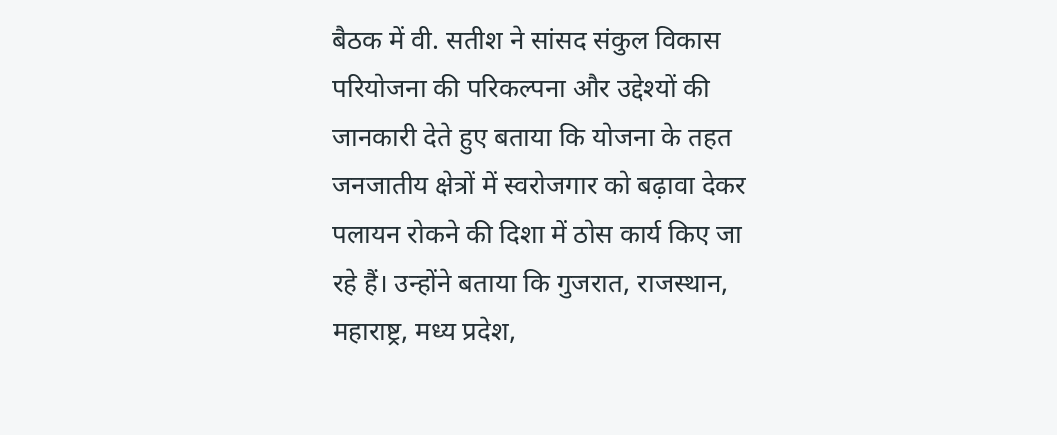बैठक में वी. सतीश ने सांसद संकुल विकास परियोजना की परिकल्पना और उद्देश्यों की जानकारी देते हुए बताया कि योजना के तहत जनजातीय क्षेत्रों में स्वरोजगार को बढ़ावा देकर पलायन रोकने की दिशा में ठोस कार्य किए जा रहे हैं। उन्होंने बताया कि गुजरात, राजस्थान, महाराष्ट्र, मध्य प्रदेश,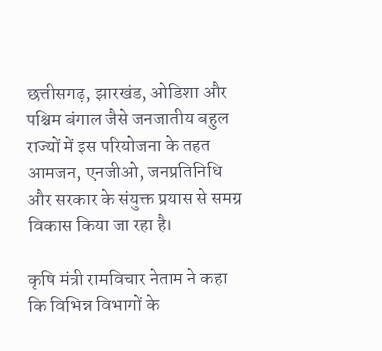छत्तीसगढ़, झारखंड, ओडिशा और पश्चिम बंगाल जैसे जनजातीय बहुल राज्यों में इस परियोजना के तहत आमजन, एनजीओ, जनप्रतिनिधि और सरकार के संयुक्त प्रयास से समग्र विकास किया जा रहा है।

कृषि मंत्री रामविचार नेताम ने कहा कि विभिन्न विभागों के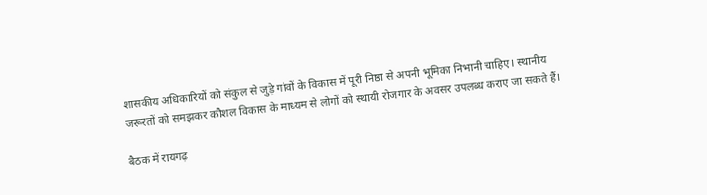शासकीय अधिकारियों को संकुल से जुड़े गांवों के विकास में पूरी निष्ठा से अपनी भूमिका निभानी चाहिए। स्थानीय जरूरतों को समझकर कौशल विकास के माध्यम से लोगों को स्थायी रोजगार के अवसर उपलब्ध कराए जा सकते हैं।

बैठक में रायगढ़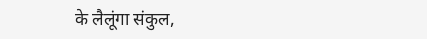के लैलूंगा संकुल,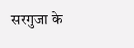सरगुजा के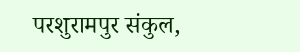परशुरामपुर संकुल,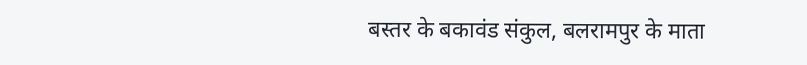बस्तर के बकावंड संकुल, बलरामपुर के माता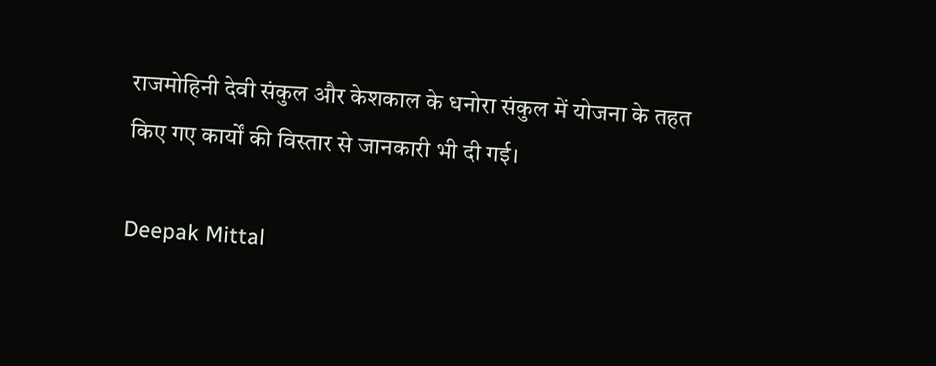राजमोहिनी देवी संकुल और केशकाल के धनोरा संकुल में योजना के तहत किए गए कार्यों की विस्तार से जानकारी भी दी गई।

Deepak Mittal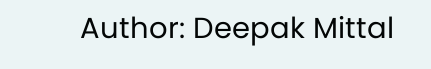Author: Deepak Mittal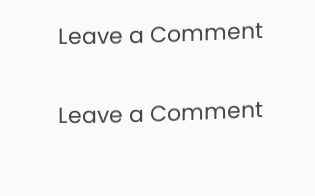Leave a Comment

Leave a Comment